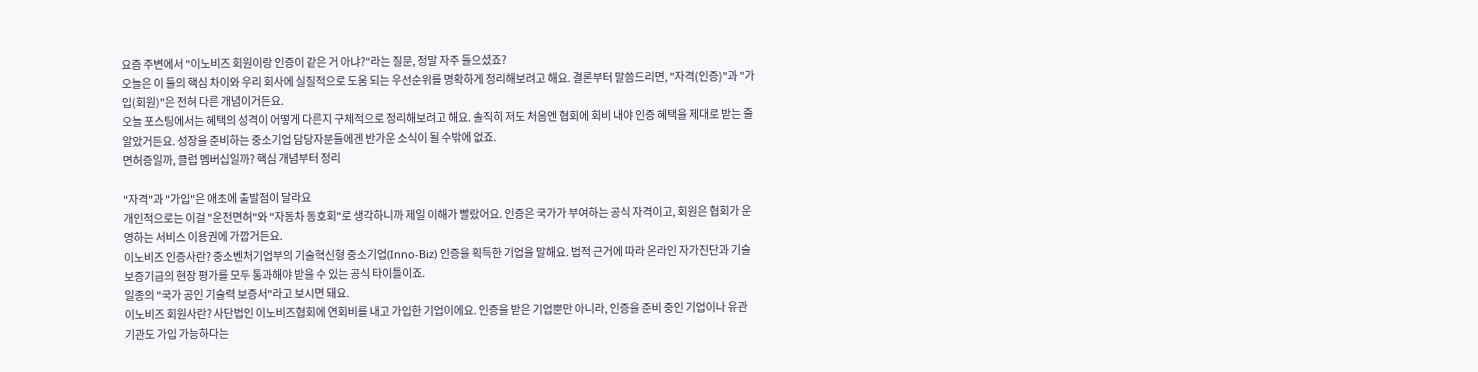요즘 주변에서 "이노비즈 회원이랑 인증이 같은 거 아냐?"라는 질문, 정말 자주 들으셨죠?
오늘은 이 둘의 핵심 차이와 우리 회사에 실질적으로 도움 되는 우선순위를 명확하게 정리해보려고 해요. 결론부터 말씀드리면, "자격(인증)"과 "가입(회원)"은 전혀 다른 개념이거든요.
오늘 포스팅에서는 혜택의 성격이 어떻게 다른지 구체적으로 정리해보려고 해요. 솔직히 저도 처음엔 협회에 회비 내야 인증 혜택을 제대로 받는 줄 알았거든요. 성장을 준비하는 중소기업 담당자분들에겐 반가운 소식이 될 수밖에 없죠.
면허증일까, 클럽 멤버십일까? 핵심 개념부터 정리

"자격"과 "가입"은 애초에 출발점이 달라요
개인적으로는 이걸 "운전면허"와 "자동차 동호회"로 생각하니까 제일 이해가 빨랐어요. 인증은 국가가 부여하는 공식 자격이고, 회원은 협회가 운영하는 서비스 이용권에 가깝거든요.
이노비즈 인증사란? 중소벤처기업부의 기술혁신형 중소기업(Inno-Biz) 인증을 획득한 기업을 말해요. 법적 근거에 따라 온라인 자가진단과 기술보증기금의 현장 평가를 모두 통과해야 받을 수 있는 공식 타이틀이죠.
일종의 "국가 공인 기술력 보증서"라고 보시면 돼요.
이노비즈 회원사란? 사단법인 이노비즈협회에 연회비를 내고 가입한 기업이에요. 인증을 받은 기업뿐만 아니라, 인증을 준비 중인 기업이나 유관 기관도 가입 가능하다는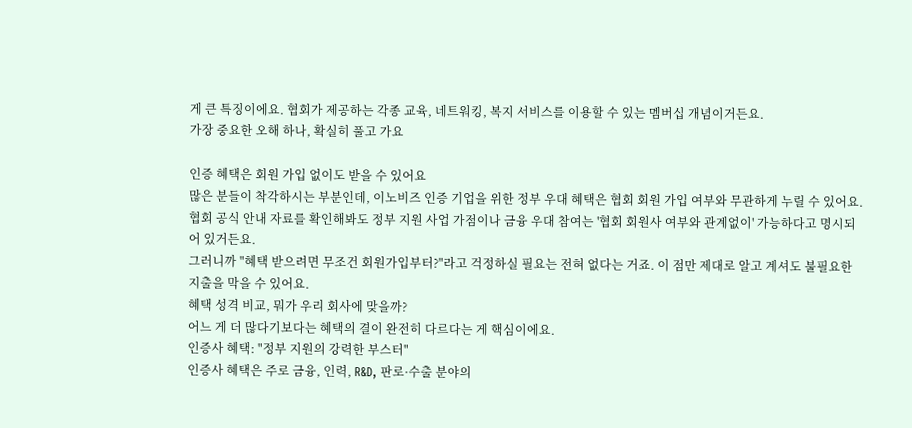게 큰 특징이에요. 협회가 제공하는 각종 교육, 네트워킹, 복지 서비스를 이용할 수 있는 멤버십 개념이거든요.
가장 중요한 오해 하나, 확실히 풀고 가요

인증 혜택은 회원 가입 없이도 받을 수 있어요
많은 분들이 착각하시는 부분인데, 이노비즈 인증 기업을 위한 정부 우대 혜택은 협회 회원 가입 여부와 무관하게 누릴 수 있어요.
협회 공식 안내 자료를 확인해봐도 정부 지원 사업 가점이나 금융 우대 참여는 '협회 회원사 여부와 관계없이' 가능하다고 명시되어 있거든요.
그러니까 "혜택 받으려면 무조건 회원가입부터?"라고 걱정하실 필요는 전혀 없다는 거죠. 이 점만 제대로 알고 계셔도 불필요한 지출을 막을 수 있어요.
혜택 성격 비교, 뭐가 우리 회사에 맞을까?
어느 게 더 많다기보다는 혜택의 결이 완전히 다르다는 게 핵심이에요.
인증사 혜택: "정부 지원의 강력한 부스터"
인증사 혜택은 주로 금융, 인력, R&D, 판로·수출 분야의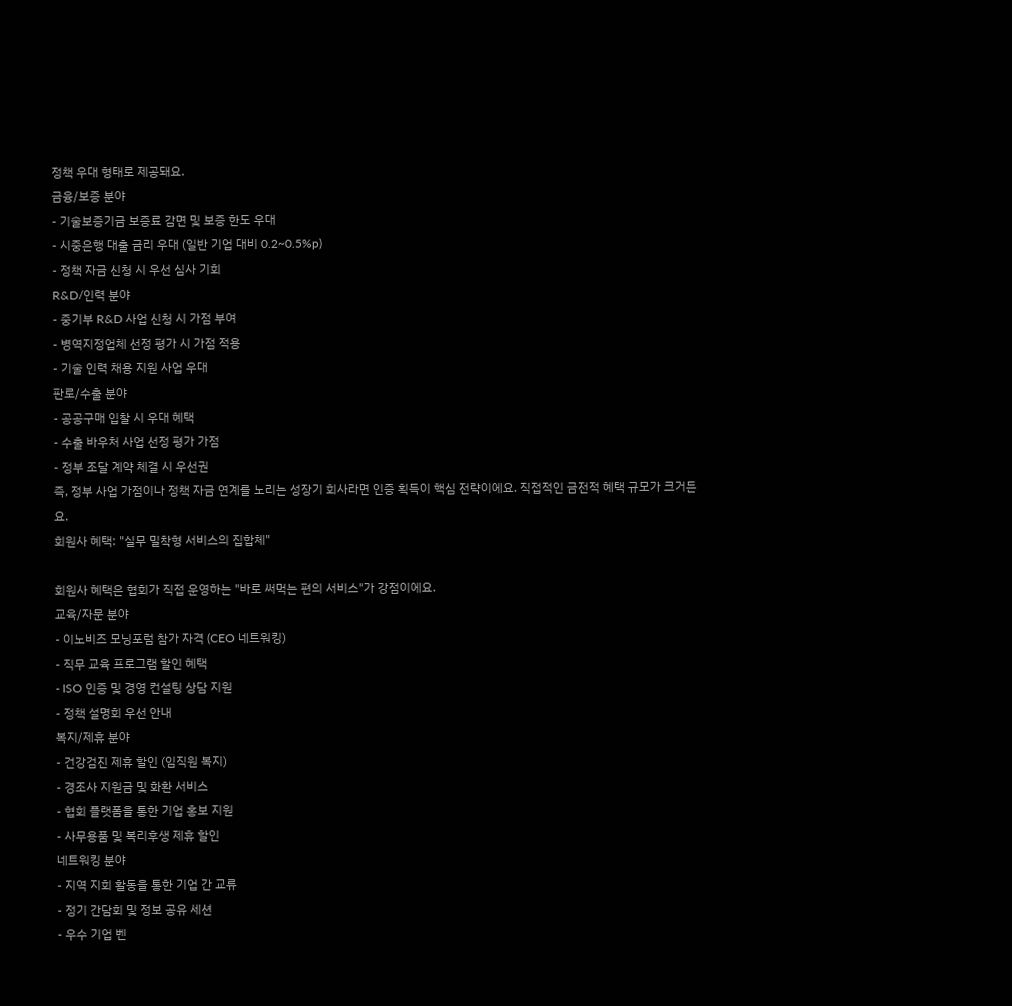정책 우대 형태로 제공돼요.
금융/보증 분야
- 기술보증기금 보증료 감면 및 보증 한도 우대
- 시중은행 대출 금리 우대 (일반 기업 대비 0.2~0.5%p)
- 정책 자금 신청 시 우선 심사 기회
R&D/인력 분야
- 중기부 R&D 사업 신청 시 가점 부여
- 병역지정업체 선정 평가 시 가점 적용
- 기술 인력 채용 지원 사업 우대
판로/수출 분야
- 공공구매 입찰 시 우대 혜택
- 수출 바우처 사업 선정 평가 가점
- 정부 조달 계약 체결 시 우선권
즉, 정부 사업 가점이나 정책 자금 연계를 노리는 성장기 회사라면 인증 획득이 핵심 전략이에요. 직접적인 금전적 혜택 규모가 크거든요.
회원사 혜택: "실무 밀착형 서비스의 집합체"

회원사 혜택은 협회가 직접 운영하는 "바로 써먹는 편의 서비스"가 강점이에요.
교육/자문 분야
- 이노비즈 모닝포럼 참가 자격 (CEO 네트워킹)
- 직무 교육 프로그램 할인 혜택
- ISO 인증 및 경영 컨설팅 상담 지원
- 정책 설명회 우선 안내
복지/제휴 분야
- 건강검진 제휴 할인 (임직원 복지)
- 경조사 지원금 및 화환 서비스
- 협회 플랫폼을 통한 기업 홍보 지원
- 사무용품 및 복리후생 제휴 할인
네트워킹 분야
- 지역 지회 활동을 통한 기업 간 교류
- 정기 간담회 및 정보 공유 세션
- 우수 기업 벤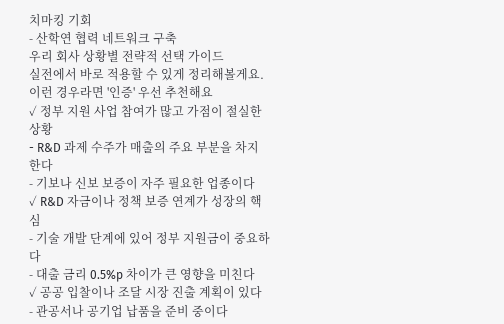치마킹 기회
- 산학연 협력 네트워크 구축
우리 회사 상황별 전략적 선택 가이드
실전에서 바로 적용할 수 있게 정리해볼게요.
이런 경우라면 '인증' 우선 추천해요
✓ 정부 지원 사업 참여가 많고 가점이 절실한 상황
- R&D 과제 수주가 매출의 주요 부분을 차지한다
- 기보나 신보 보증이 자주 필요한 업종이다
✓ R&D 자금이나 정책 보증 연계가 성장의 핵심
- 기술 개발 단계에 있어 정부 지원금이 중요하다
- 대출 금리 0.5%p 차이가 큰 영향을 미친다
✓ 공공 입찰이나 조달 시장 진출 계획이 있다
- 관공서나 공기업 납품을 준비 중이다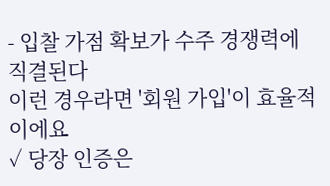- 입찰 가점 확보가 수주 경쟁력에 직결된다
이런 경우라면 '회원 가입'이 효율적이에요
✓ 당장 인증은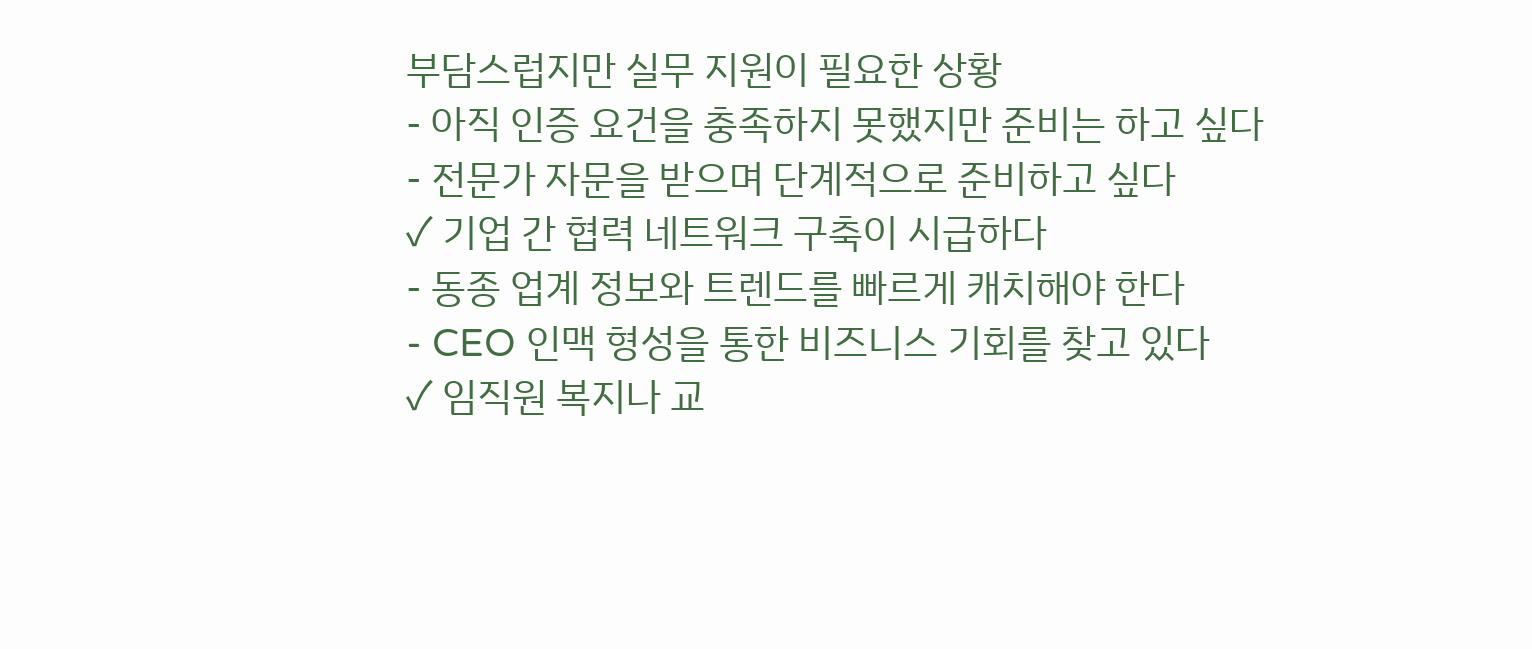부담스럽지만 실무 지원이 필요한 상황
- 아직 인증 요건을 충족하지 못했지만 준비는 하고 싶다
- 전문가 자문을 받으며 단계적으로 준비하고 싶다
✓ 기업 간 협력 네트워크 구축이 시급하다
- 동종 업계 정보와 트렌드를 빠르게 캐치해야 한다
- CEO 인맥 형성을 통한 비즈니스 기회를 찾고 있다
✓ 임직원 복지나 교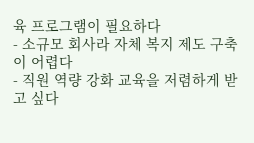육 프로그램이 필요하다
- 소규모 회사라 자체 복지 제도 구축이 어렵다
- 직원 역량 강화 교육을 저렴하게 받고 싶다